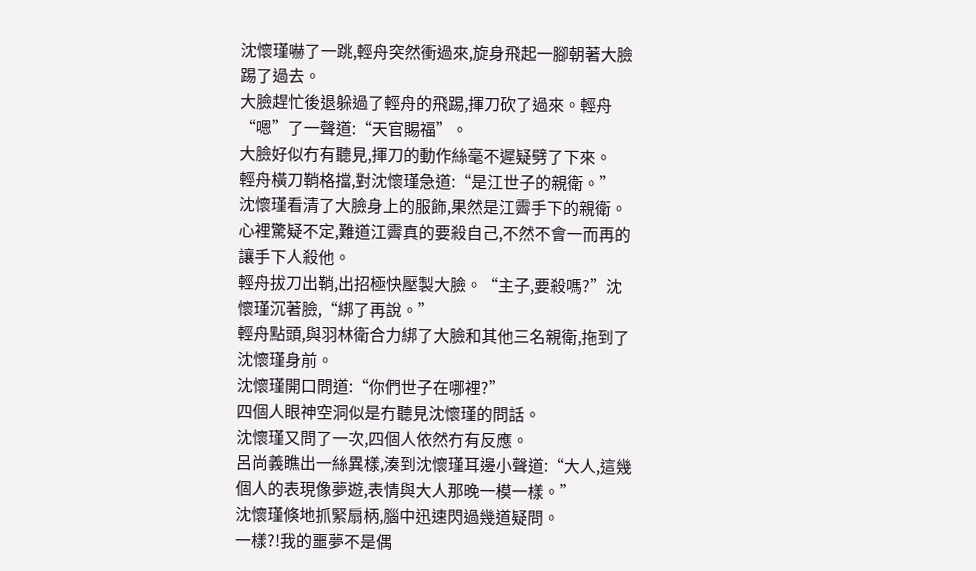沈懷瑾嚇了一跳,輕舟突然衝過來,旋身飛起一腳朝著大臉踢了過去。
大臉趕忙後退躲過了輕舟的飛踢,揮刀砍了過來。輕舟“嗯”了一聲道:“天官賜福”。
大臉好似冇有聽見,揮刀的動作絲毫不遲疑劈了下來。
輕舟橫刀鞘格擋,對沈懷瑾急道:“是江世子的親衛。”
沈懷瑾看清了大臉身上的服飾,果然是江霽手下的親衛。
心裡驚疑不定,難道江霽真的要殺自己,不然不會一而再的讓手下人殺他。
輕舟拔刀出鞘,出招極快壓製大臉。“主子,要殺嗎?”沈懷瑾沉著臉,“綁了再說。”
輕舟點頭,與羽林衛合力綁了大臉和其他三名親衛,拖到了沈懷瑾身前。
沈懷瑾開口問道:“你們世子在哪裡?”
四個人眼神空洞似是冇聽見沈懷瑾的問話。
沈懷瑾又問了一次,四個人依然冇有反應。
呂尚義瞧出一絲異樣,湊到沈懷瑾耳邊小聲道:“大人,這幾個人的表現像夢遊,表情與大人那晚一模一樣。”
沈懷瑾倏地抓緊扇柄,腦中迅速閃過幾道疑問。
一樣?!我的噩夢不是偶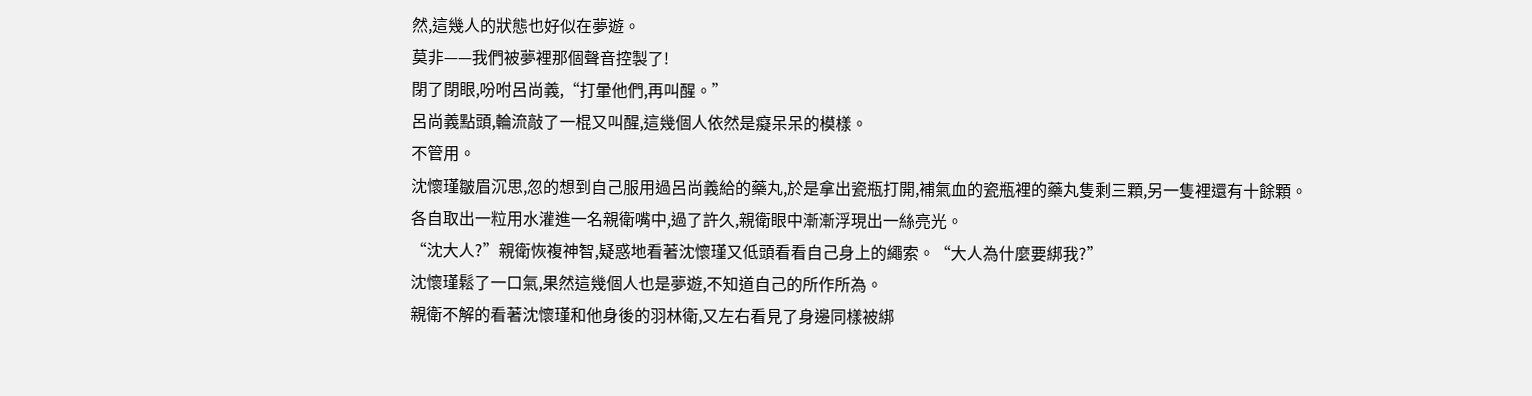然,這幾人的狀態也好似在夢遊。
莫非——我們被夢裡那個聲音控製了!
閉了閉眼,吩咐呂尚義,“打暈他們,再叫醒。”
呂尚義點頭,輪流敲了一棍又叫醒,這幾個人依然是癡呆呆的模樣。
不管用。
沈懷瑾皺眉沉思,忽的想到自己服用過呂尚義給的藥丸,於是拿出瓷瓶打開,補氣血的瓷瓶裡的藥丸隻剩三顆,另一隻裡還有十餘顆。
各自取出一粒用水灌進一名親衛嘴中,過了許久,親衛眼中漸漸浮現出一絲亮光。
“沈大人?”親衛恢複神智,疑惑地看著沈懷瑾又低頭看看自己身上的繩索。“大人為什麼要綁我?”
沈懷瑾鬆了一口氣,果然這幾個人也是夢遊,不知道自己的所作所為。
親衛不解的看著沈懷瑾和他身後的羽林衛,又左右看見了身邊同樣被綁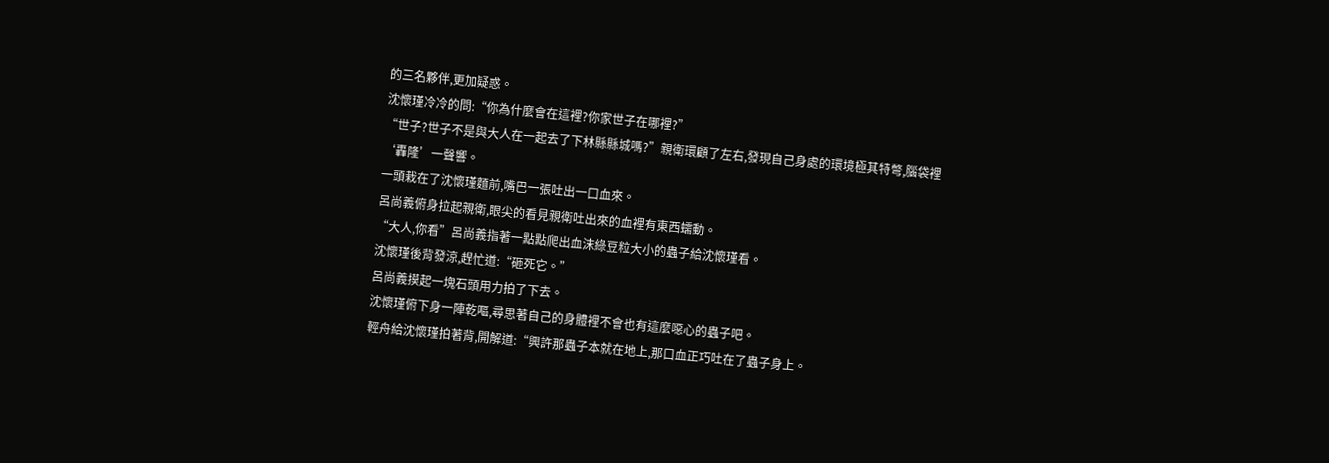的三名夥伴,更加疑惑。
沈懷瑾冷冷的問:“你為什麼會在這裡?你家世子在哪裡?”
“世子?世子不是與大人在一起去了下林縣縣城嗎?”親衛環顧了左右,發現自己身處的環境極其特彆,腦袋裡‘轟隆’一聲響。
一頭栽在了沈懷瑾麵前,嘴巴一張吐出一口血來。
呂尚義俯身拉起親衛,眼尖的看見親衛吐出來的血裡有東西蠕動。
“大人,你看”呂尚義指著一點點爬出血沫綠豆粒大小的蟲子給沈懷瑾看。
沈懷瑾後背發涼,趕忙道:“砸死它。”
呂尚義摸起一塊石頭用力拍了下去。
沈懷瑾俯下身一陣乾嘔,尋思著自己的身體裡不會也有這麼噁心的蟲子吧。
輕舟給沈懷瑾拍著背,開解道:“興許那蟲子本就在地上,那口血正巧吐在了蟲子身上。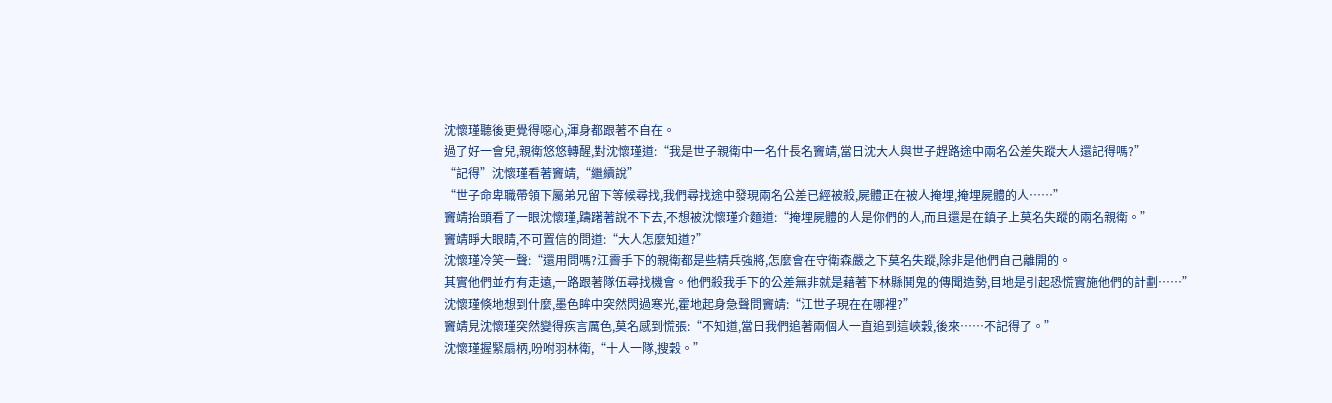沈懷瑾聽後更覺得噁心,渾身都跟著不自在。
過了好一會兒,親衛悠悠轉醒,對沈懷瑾道:“我是世子親衛中一名什長名竇靖,當日沈大人與世子趕路途中兩名公差失蹤大人還記得嗎?”
“記得”沈懷瑾看著竇靖,“繼續說”
“世子命卑職帶領下屬弟兄留下等候尋找,我們尋找途中發現兩名公差已經被殺,屍體正在被人掩埋,掩埋屍體的人……”
竇靖抬頭看了一眼沈懷瑾,躊躇著說不下去,不想被沈懷瑾介麵道:“掩埋屍體的人是你們的人,而且還是在鎮子上莫名失蹤的兩名親衛。”
竇靖睜大眼睛,不可置信的問道:“大人怎麼知道?”
沈懷瑾冷笑一聲:“還用問嗎?江霽手下的親衛都是些精兵強將,怎麼會在守衛森嚴之下莫名失蹤,除非是他們自己離開的。
其實他們並冇有走遠,一路跟著隊伍尋找機會。他們殺我手下的公差無非就是藉著下林縣鬨鬼的傳聞造勢,目地是引起恐慌實施他們的計劃……”
沈懷瑾倏地想到什麼,墨色眸中突然閃過寒光,霍地起身急聲問竇靖:“江世子現在在哪裡?”
竇靖見沈懷瑾突然變得疾言厲色,莫名感到慌張:“不知道,當日我們追著兩個人一直追到這峽穀,後來……不記得了。”
沈懷瑾握緊扇柄,吩咐羽林衛,“十人一隊,搜穀。”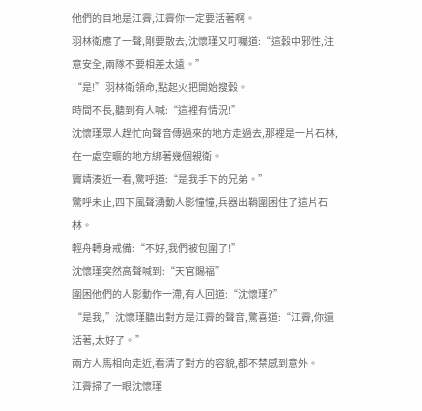他們的目地是江霽,江霽你一定要活著啊。
羽林衛應了一聲,剛要散去,沈懷瑾又叮囑道:“這穀中邪性,注意安全,兩隊不要相差太遠。”
“是!”羽林衛領命,點起火把開始搜穀。
時間不長,聽到有人喊:“這裡有情況!”
沈懷瑾眾人趕忙向聲音傳過來的地方走過去,那裡是一片石林,在一處空曠的地方綁著幾個親衛。
竇靖湊近一看,驚呼道:“是我手下的兄弟。”
驚呼未止,四下風聲湧動人影憧憧,兵器出鞘圍困住了這片石林。
輕舟轉身戒備:“不好,我們被包圍了!”
沈懷瑾突然高聲喊到:“天官賜福”
圍困他們的人影動作一滯,有人回道:“沈懷瑾?”
“是我,”沈懷瑾聽出對方是江霽的聲音,驚喜道:“江霽,你還活著,太好了。”
兩方人馬相向走近,看清了對方的容貌,都不禁感到意外。
江霽掃了一眼沈懷瑾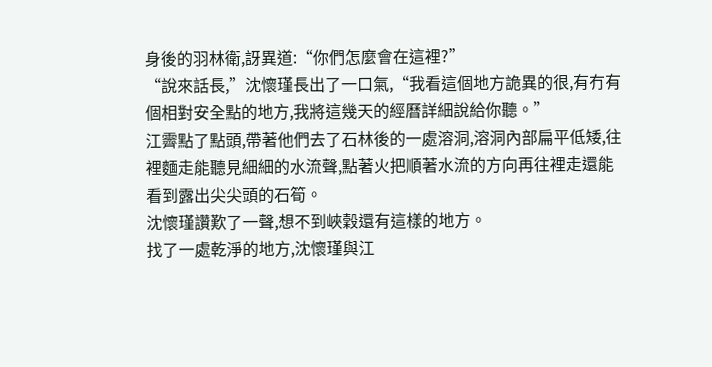身後的羽林衛,訝異道:“你們怎麼會在這裡?”
“說來話長,”沈懷瑾長出了一口氣,“我看這個地方詭異的很,有冇有個相對安全點的地方,我將這幾天的經曆詳細說給你聽。”
江霽點了點頭,帶著他們去了石林後的一處溶洞,溶洞內部扁平低矮,往裡麵走能聽見細細的水流聲,點著火把順著水流的方向再往裡走還能看到露出尖尖頭的石筍。
沈懷瑾讚歎了一聲,想不到峽穀還有這樣的地方。
找了一處乾淨的地方,沈懷瑾與江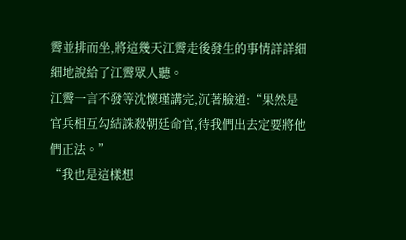霽並排而坐,將這幾天江霽走後發生的事情詳詳細細地說給了江霽眾人聽。
江霽一言不發等沈懷瑾講完,沉著臉道:“果然是官兵相互勾結誅殺朝廷命官,待我們出去定要將他們正法。”
“我也是這樣想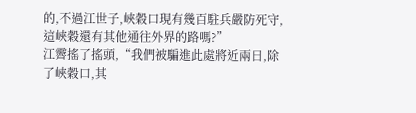的,不過江世子,峽穀口現有幾百駐兵嚴防死守,這峽穀還有其他通往外界的路嗎?”
江霽搖了搖頭,“我們被騙進此處將近兩日,除了峽穀口,其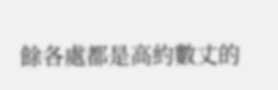餘各處都是高約數丈的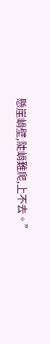懸崖峭壁,陡峭難爬,上不去。”